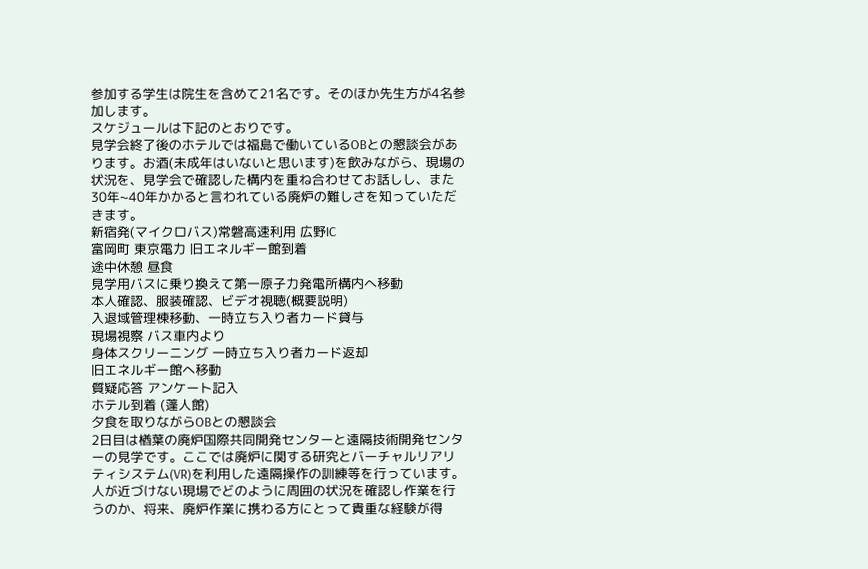参加する学生は院生を含めて21名です。そのほか先生方が4名参加します。
スケジュールは下記のとおりです。
見学会終了後のホテルでは福島で働いているOBとの懇談会があります。お酒(未成年はいないと思います)を飲みながら、現場の状況を、見学会で確認した構内を重ね合わせてお話しし、また30年~40年かかると言われている廃炉の難しさを知っていただきます。
新宿発(マイクロバス)常磐高速利用 広野IC
富岡町 東京電力 旧エネルギー館到着
途中休憩 昼食
見学用バスに乗り換えて第一原子力発電所構内へ移動
本人確認、服装確認、ビデオ視聴(概要説明)
入退域管理棟移動、一時立ち入り者カード貸与
現場視察 バス車内より
身体スクリーニング 一時立ち入り者カード返却
旧エネルギー館へ移動
質疑応答 アンケート記入
ホテル到着 (蓬人館)
夕食を取りながらOBとの懇談会
2日目は楢葉の廃炉国際共同開発センターと遠隔技術開発センターの見学です。ここでは廃炉に関する研究とバーチャルリアリティシステム(VR)を利用した遠隔操作の訓練等を行っています。
人が近づけない現場でどのように周囲の状況を確認し作業を行うのか、将来、廃炉作業に携わる方にとって貴重な経験が得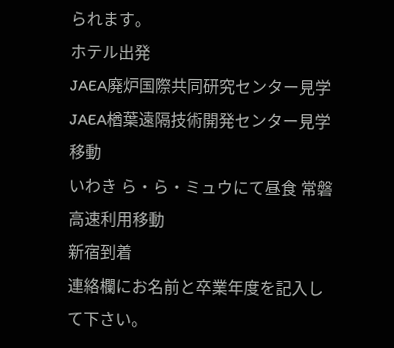られます。
ホテル出発
JAEA廃炉国際共同研究センター見学
JAEA楢葉遠隔技術開発センター見学
移動
いわき ら・ら・ミュウにて昼食 常磐高速利用移動
新宿到着
連絡欄にお名前と卒業年度を記入して下さい。